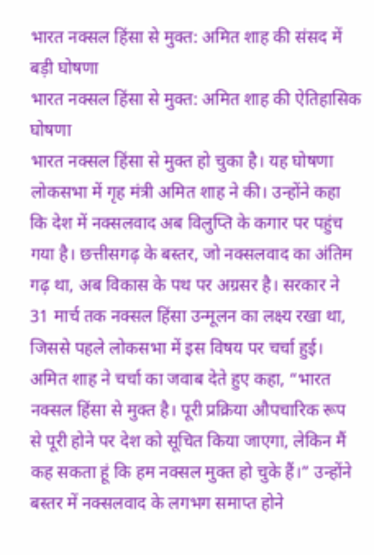भारत नक्सल हिंसा से मुक्त: अमित शाह की संसद में बड़ी घोषणा
भारत नक्सल हिंसा से मुक्त: अमित शाह की ऐतिहासिक घोषणा
भारत नक्सल हिंसा से मुक्त हो चुका है। यह घोषणा लोकसभा में गृह मंत्री अमित शाह ने की। उन्होंने कहा कि देश में नक्सलवाद अब विलुप्ति के कगार पर पहुंच गया है। छत्तीसगढ़ के बस्तर, जो नक्सलवाद का अंतिम गढ़ था, अब विकास के पथ पर अग्रसर है। सरकार ने 31 मार्च तक नक्सल हिंसा उन्मूलन का लक्ष्य रखा था, जिससे पहले लोकसभा में इस विषय पर चर्चा हुई।
अमित शाह ने चर्चा का जवाब देते हुए कहा, “भारत नक्सल हिंसा से मुक्त है। पूरी प्रक्रिया औपचारिक रूप से पूरी होने पर देश को सूचित किया जाएगा, लेकिन मैं कह सकता हूं कि हम नक्सल मुक्त हो चुके हैं।” उन्होंने बस्तर में नक्सलवाद के लगभग समाप्त होने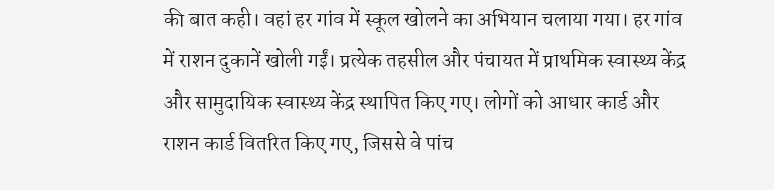की बात कही। वहां हर गांव में स्कूल खोलने का अभियान चलाया गया। हर गांव में राशन दुकानें खोली गईं। प्रत्येक तहसील और पंचायत में प्राथमिक स्वास्थ्य केंद्र और सामुदायिक स्वास्थ्य केंद्र स्थापित किए गए। लोगों को आधार कार्ड और राशन कार्ड वितरित किए गए, जिससे वे पांच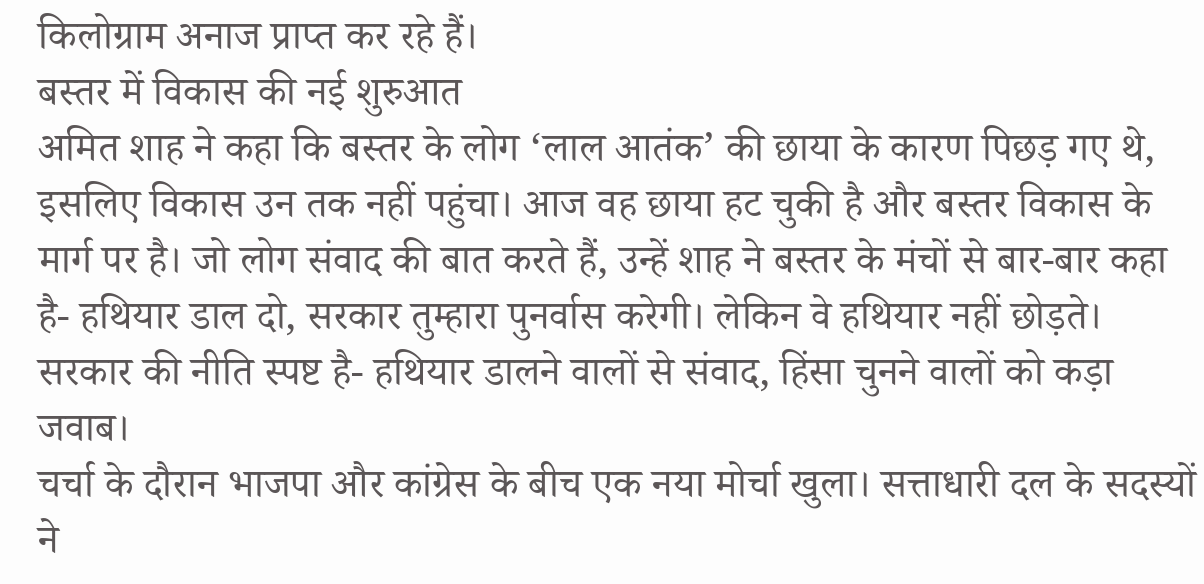किलोग्राम अनाज प्राप्त कर रहे हैं।
बस्तर में विकास की नई शुरुआत
अमित शाह ने कहा कि बस्तर के लोग ‘लाल आतंक’ की छाया के कारण पिछड़ गए थे, इसलिए विकास उन तक नहीं पहुंचा। आज वह छाया हट चुकी है और बस्तर विकास के मार्ग पर है। जो लोग संवाद की बात करते हैं, उन्हें शाह ने बस्तर के मंचों से बार-बार कहा है- हथियार डाल दो, सरकार तुम्हारा पुनर्वास करेगी। लेकिन वे हथियार नहीं छोड़ते। सरकार की नीति स्पष्ट है- हथियार डालने वालों से संवाद, हिंसा चुनने वालों को कड़ा जवाब।
चर्चा के दौरान भाजपा और कांग्रेस के बीच एक नया मोर्चा खुला। सत्ताधारी दल के सदस्यों ने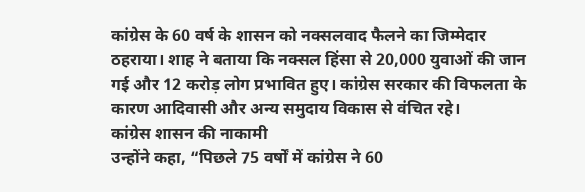कांग्रेस के 60 वर्ष के शासन को नक्सलवाद फैलने का जिम्मेदार ठहराया। शाह ने बताया कि नक्सल हिंसा से 20,000 युवाओं की जान गई और 12 करोड़ लोग प्रभावित हुए। कांग्रेस सरकार की विफलता के कारण आदिवासी और अन्य समुदाय विकास से वंचित रहे।
कांग्रेस शासन की नाकामी
उन्होंने कहा, “पिछले 75 वर्षों में कांग्रेस ने 60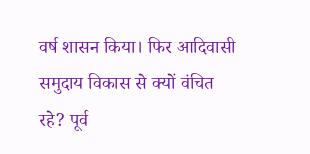वर्ष शासन किया। फिर आदिवासी समुदाय विकास से क्यों वंचित रहे? पूर्व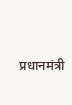प्रधानमंत्री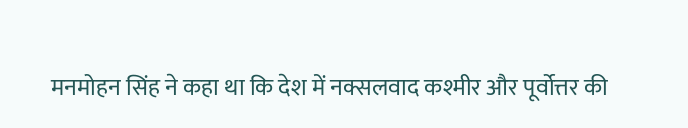मनमोहन सिंह ने कहा था कि देश में नक्सलवाद कश्मीर और पूर्वोत्तर की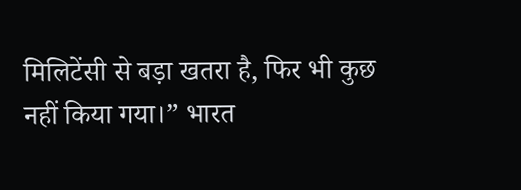मिलिटेंसी से बड़ा खतरा है, फिर भी कुछ नहीं किया गया।” भारत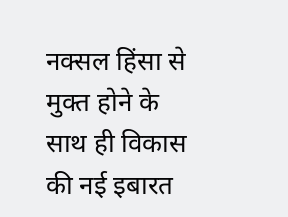नक्सल हिंसा से मुक्त होने के साथ ही विकास की नई इबारत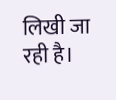लिखी जा रही है।